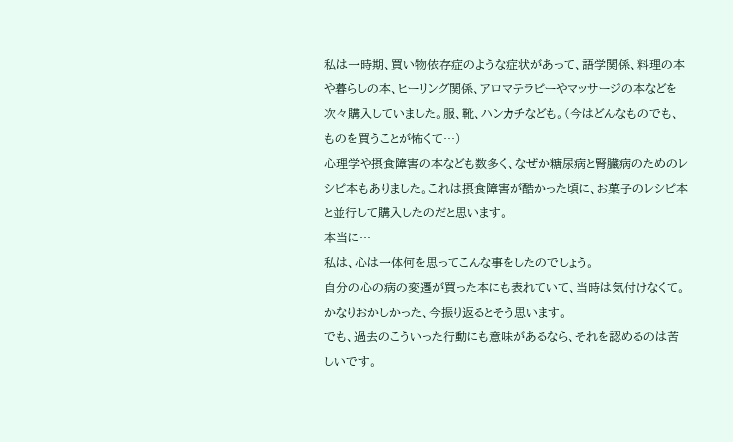私は一時期、買い物依存症のような症状があって、語学関係、料理の本や暮らしの本、ヒーリング関係、アロマテラピーやマッサージの本などを次々購入していました。服、靴、ハンカチなども。(今はどんなものでも、ものを買うことが怖くて…)
心理学や摂食障害の本なども数多く、なぜか糖尿病と腎臓病のためのレシピ本もありました。これは摂食障害が酷かった頃に、お菓子のレシピ本と並行して購入したのだと思います。
本当に…
私は、心は一体何を思ってこんな事をしたのでしょう。
自分の心の病の変遷が買った本にも表れていて、当時は気付けなくて。
かなりおかしかった、今振り返るとそう思います。
でも、過去のこういった行動にも意味があるなら、それを認めるのは苦しいです。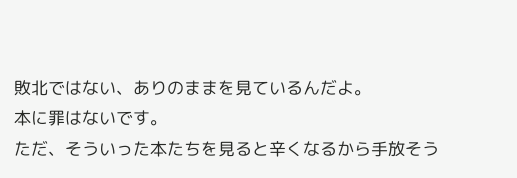敗北ではない、ありのままを見ているんだよ。
本に罪はないです。
ただ、そういった本たちを見ると辛くなるから手放そう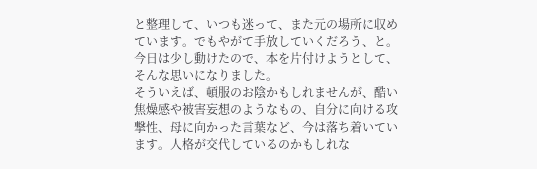と整理して、いつも迷って、また元の場所に収めています。でもやがて手放していくだろう、と。
今日は少し動けたので、本を片付けようとして、そんな思いになりました。
そういえば、頓服のお陰かもしれませんが、酷い焦燥感や被害妄想のようなもの、自分に向ける攻撃性、母に向かった言葉など、今は落ち着いています。人格が交代しているのかもしれな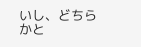いし、どちらかと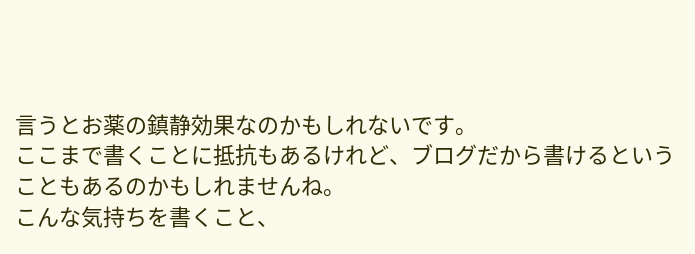言うとお薬の鎮静効果なのかもしれないです。
ここまで書くことに抵抗もあるけれど、ブログだから書けるということもあるのかもしれませんね。
こんな気持ちを書くこと、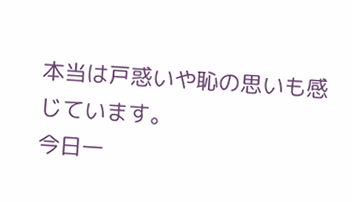本当は戸惑いや恥の思いも感じています。
今日一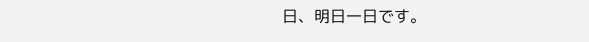日、明日一日です。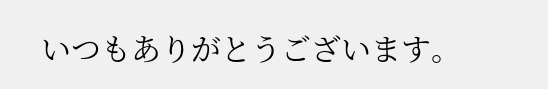いつもありがとうございます。